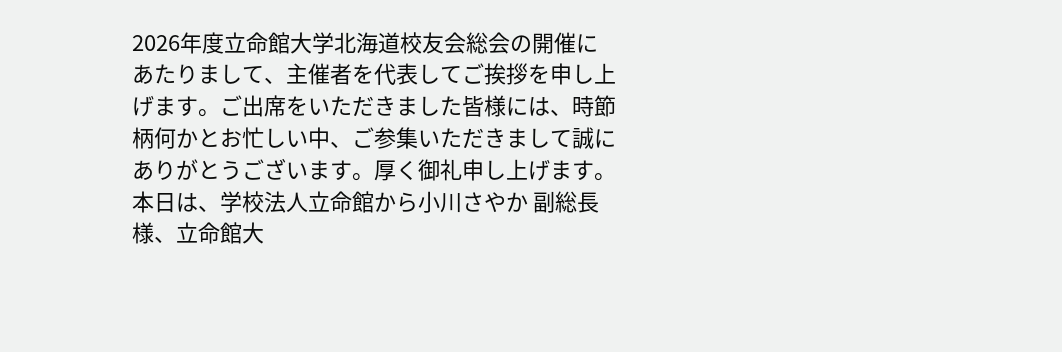2026年度立命館大学北海道校友会総会の開催にあたりまして、主催者を代表してご挨拶を申し上げます。ご出席をいただきました皆様には、時節柄何かとお忙しい中、ご参集いただきまして誠にありがとうございます。厚く御礼申し上げます。
本日は、学校法人立命館から小川さやか 副総長様、立命館大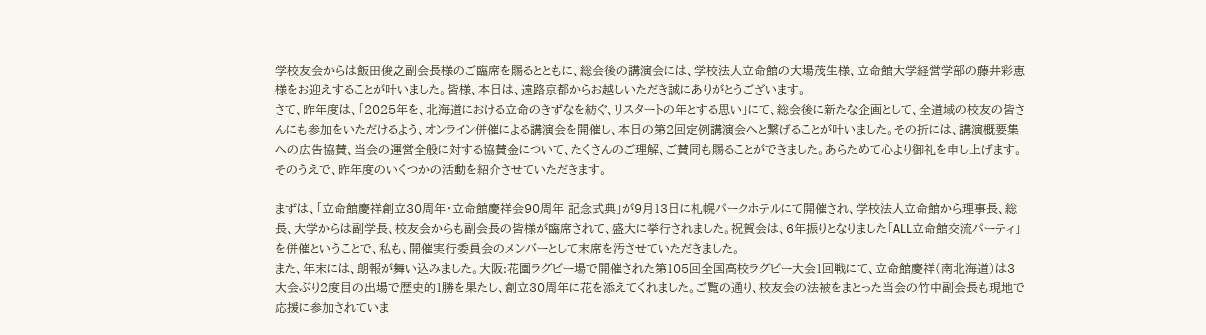学校友会からは飯田俊之副会長様のご臨席を賜るとともに、総会後の講演会には、学校法人立命館の大場茂生様、立命館大学経営学部の藤井彩恵様をお迎えすることが叶いました。皆様、本日は、遠路京都からお越しいただき誠にありがとうございます。
さて、昨年度は、「2025年を、北海道における立命のきずなを紡ぐ、リスタートの年とする思い」にて、総会後に新たな企画として、全道域の校友の皆さんにも参加をいただけるよう、オンライン併催による講演会を開催し、本日の第2回定例講演会へと繋げることが叶いました。その折には、講演概要集への広告協賛、当会の運営全般に対する協賛金について、たくさんのご理解、ご賛同も賜ることができました。あらためて心より御礼を申し上げます。
そのうえで、昨年度のいくつかの活動を紹介させていただきます。

まずは、「立命館慶祥創立30周年・立命館慶祥会90周年 記念式典」が9月13日に札幌パークホテルにて開催され、学校法人立命館から理事長、総長、大学からは副学長、校友会からも副会長の皆様が臨席されて、盛大に挙行されました。祝賀会は、6年振りとなりました「ALL立命館交流パーティ」を併催ということで、私も、開催実行委員会のメンバーとして末席を汚させていただきました。
また、年末には、朗報が舞い込みました。大阪:花園ラグビー場で開催された第105回全国高校ラグビー大会1回戦にて、立命館慶祥(南北海道)は3大会ぶり2度目の出場で歴史的1勝を果たし、創立30周年に花を添えてくれました。ご覧の通り、校友会の法被をまとった当会の竹中副会長も現地で応援に参加されていま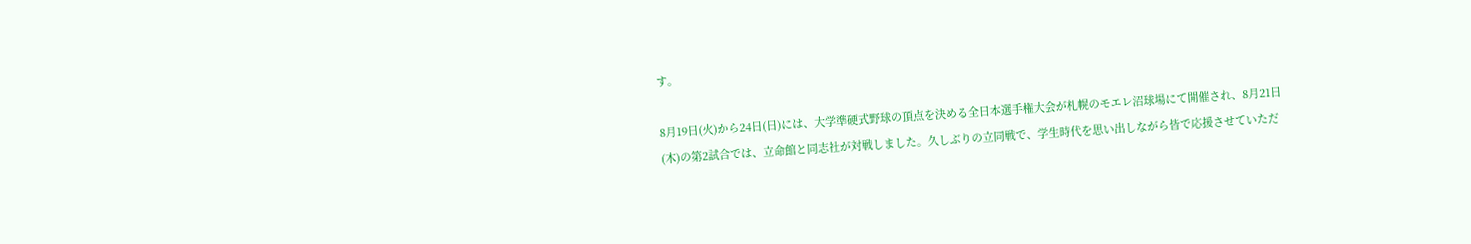す。

8月19日(火)から24日(日)には、大学準硬式野球の頂点を決める全日本選手権大会が札幌のモエレ沼球場にて開催され、8月21日(木)の第2試合では、立命館と同志社が対戦しました。久しぶりの立同戦で、学生時代を思い出しながら皆で応援させていただ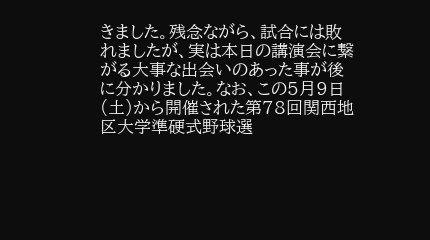きました。残念ながら、試合には敗れましたが、実は本日の講演会に繋がる大事な出会いのあった事が後に分かりました。なお、この5月9日(土)から開催された第78回関西地区大学準硬式野球選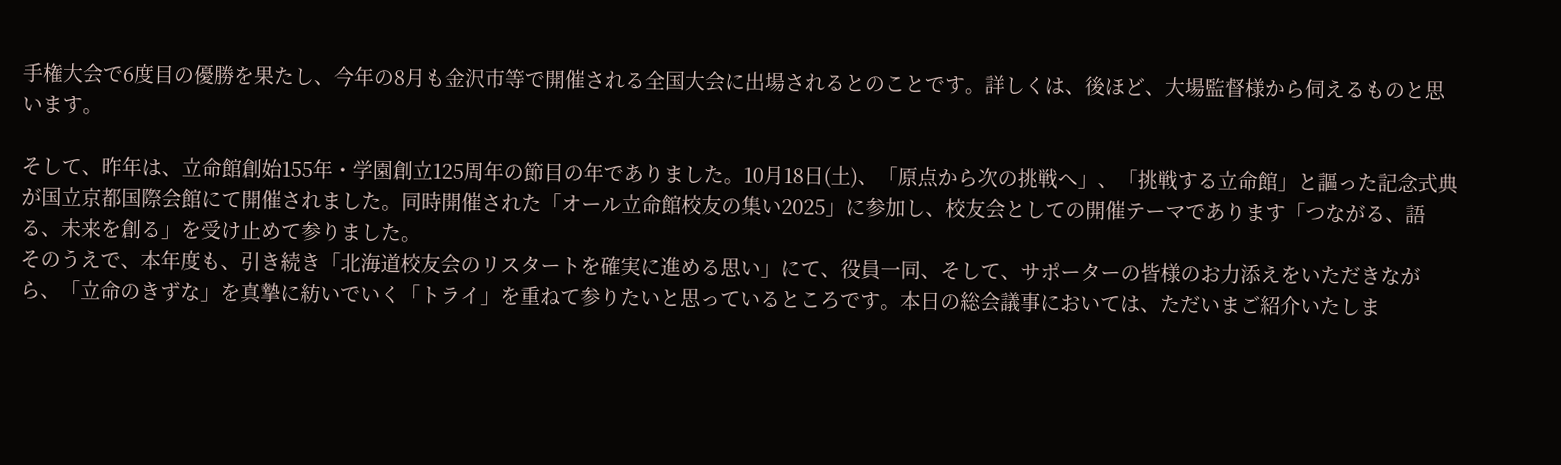手権大会で6度目の優勝を果たし、今年の8月も金沢市等で開催される全国大会に出場されるとのことです。詳しくは、後ほど、大場監督様から伺えるものと思います。

そして、昨年は、立命館創始155年・学園創立125周年の節目の年でありました。10月18日(土)、「原点から次の挑戦へ」、「挑戦する立命館」と謳った記念式典が国立京都国際会館にて開催されました。同時開催された「オール立命館校友の集い2025」に参加し、校友会としての開催テーマであります「つながる、語る、未来を創る」を受け止めて参りました。
そのうえで、本年度も、引き続き「北海道校友会のリスタートを確実に進める思い」にて、役員一同、そして、サポーターの皆様のお力添えをいただきながら、「立命のきずな」を真摯に紡いでいく「トライ」を重ねて参りたいと思っているところです。本日の総会議事においては、ただいまご紹介いたしま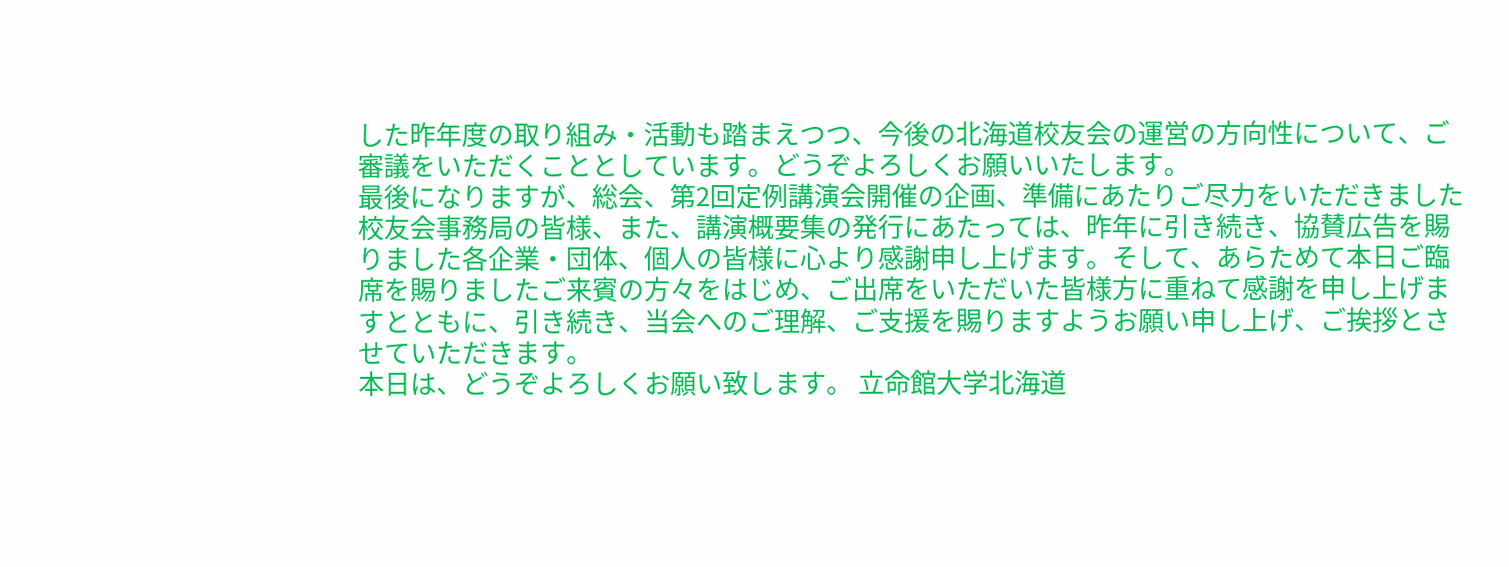した昨年度の取り組み・活動も踏まえつつ、今後の北海道校友会の運営の方向性について、ご審議をいただくこととしています。どうぞよろしくお願いいたします。
最後になりますが、総会、第2回定例講演会開催の企画、準備にあたりご尽力をいただきました校友会事務局の皆様、また、講演概要集の発行にあたっては、昨年に引き続き、協賛広告を賜りました各企業・団体、個人の皆様に心より感謝申し上げます。そして、あらためて本日ご臨席を賜りましたご来賓の方々をはじめ、ご出席をいただいた皆様方に重ねて感謝を申し上げますとともに、引き続き、当会へのご理解、ご支援を賜りますようお願い申し上げ、ご挨拶とさせていただきます。
本日は、どうぞよろしくお願い致します。 立命館大学北海道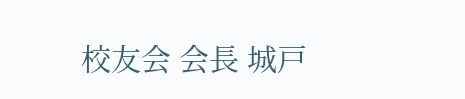校友会 会長 城戸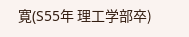寛(S55年 理工学部卒)